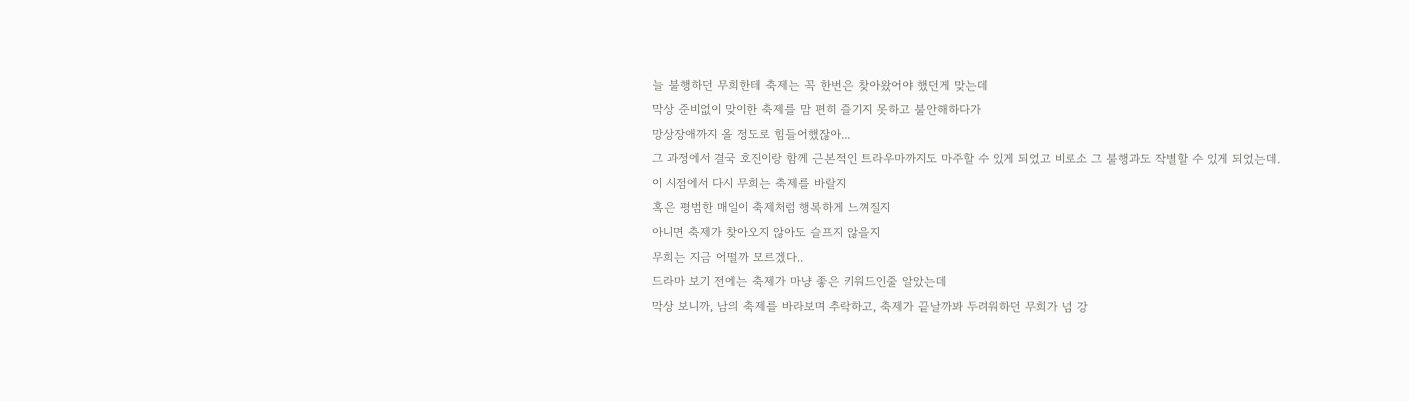늘 불행하던 무희한테 축제는 꼭 한번은 찾아왔어야 했던게 맞는데
막상 준비없이 맞이한 축제를 맘 편히 즐기지 못하고 불안해하다가
망상장애까지 올 정도로 힘들어했잖아...
그 과정에서 결국 호진이랑 함께 근본적인 트라우마까지도 마주할 수 있게 되었고 비로소 그 불행과도 작별할 수 있게 되었는데.
이 시점에서 다시 무희는 축제를 바랄지
혹은 평범한 매일이 축제처럼 행복하게 느껴질지
아니면 축제가 찾아오지 않아도 슬프지 않을지
무희는 지금 어떨까 모르겠다..
드라마 보기 전에는 축제가 마냥 좋은 키워드인줄 알았는데
막상 보니까, 남의 축제를 바라보며 추락하고, 축제가 끝날까봐 두려워하던 무희가 넘 강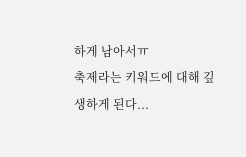하게 남아서ㅠ
축제라는 키워드에 대해 깊생하게 된다...